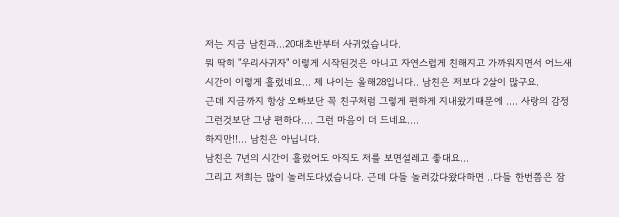저는 지금 남친과...20대초반부터 사귀었습니다.
뭐 딱히 "우리사귀자" 이렇게 시작된것은 아니고 자연스럽게 친해지고 가까워지면서 어느새 시간이 이렇게 흘렀네요... 제 나이는 올해28입니다.. 남친은 저보다 2살이 많구요.
근데 지금까지 항상 오빠보단 꼭 친구처럼 그렇게 편하게 지내왔기때문에 .... 사랑의 감정 그런것보단 그냥 편하다.... 그런 마음이 더 드네요....
하지만!!... 남친은 아닙니다.
남친은 7년의 시간이 흘렀어도 아직도 저를 보면설레고 좋대요...
그리고 저희는 많이 놀러도다녔습니다. 근데 다들 놀러갔다왔다하면 ..다들 한번쯤은 잠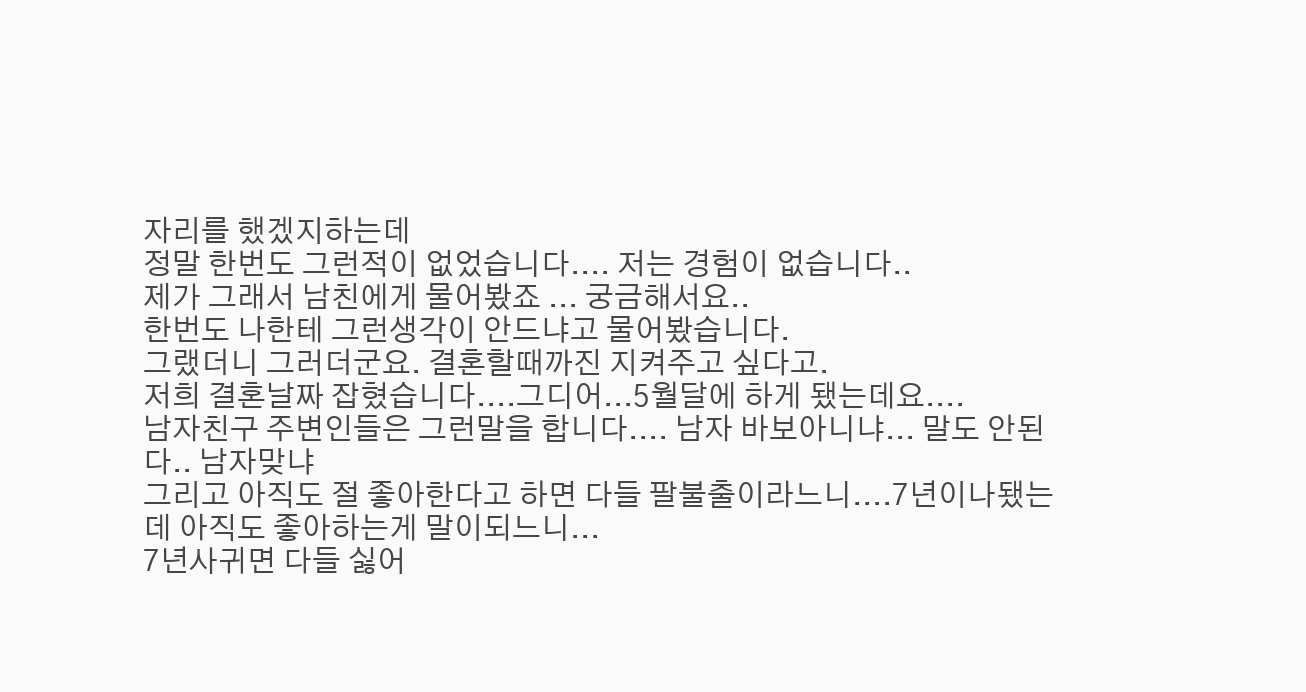자리를 했겠지하는데
정말 한번도 그런적이 없었습니다.... 저는 경험이 없습니다..
제가 그래서 남친에게 물어봤죠 ... 궁금해서요..
한번도 나한테 그런생각이 안드냐고 물어봤습니다.
그랬더니 그러더군요. 결혼할때까진 지켜주고 싶다고.
저희 결혼날짜 잡혔습니다....그디어...5월달에 하게 됐는데요....
남자친구 주변인들은 그런말을 합니다.... 남자 바보아니냐... 말도 안된다.. 남자맞냐
그리고 아직도 절 좋아한다고 하면 다들 팔불출이라느니....7년이나됐는데 아직도 좋아하는게 말이되느니...
7년사귀면 다들 싫어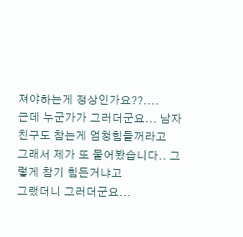져야하는게 정상인가요??....
근데 누군가가 그러더군요... 남자친구도 참는게 엄청힘들꺼라고
그래서 제가 또 물어봤습니다.. 그렇게 참기 힘든거냐고
그랬더니 그러더군요...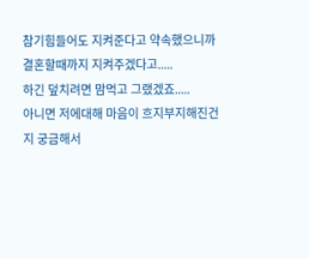참기힘들어도 지켜준다고 약속했으니까 결혼할때까지 지켜주겠다고.....
하긴 덮치려면 맘먹고 그랬겠죠.....
아니면 저에대해 마음이 흐지부지해진건지 궁금해서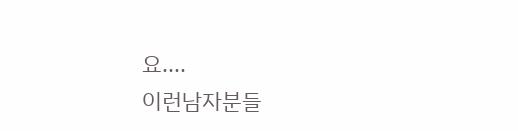요....
이런남자분들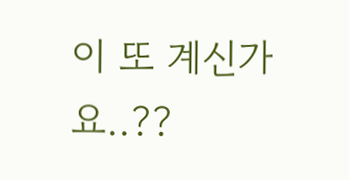이 또 계신가요..??